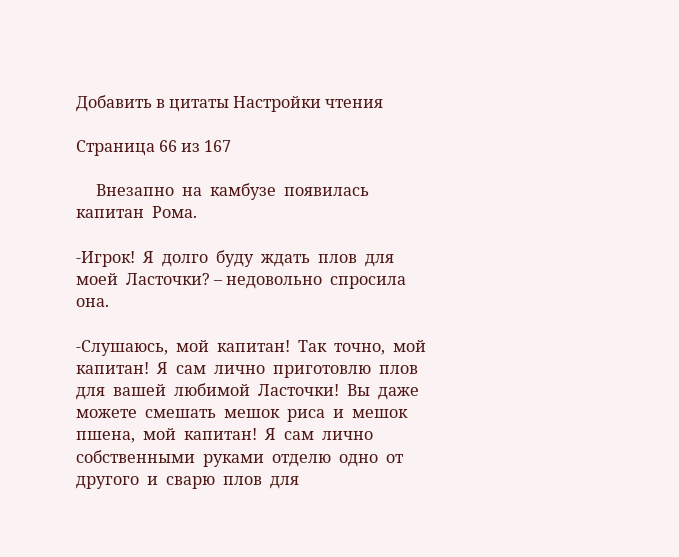Добавить в цитаты Настройки чтения

Страница 66 из 167

     Внезапно  на  камбузе  появилась  капитан  Рома.

-Игрок!  Я  долго  буду  ждать  плов  для  моей  Ласточки? – недовольно  спросила  она.

-Слушаюсь,  мой  капитан!  Так  точно,  мой  капитан!  Я  сам  лично  приготовлю  плов  для  вашей  любимой  Ласточки!  Вы  даже  можете  смешать  мешок  риса  и  мешок  пшена,  мой  капитан!  Я  сам  лично  собственными  руками  отделю  одно  от  другого  и  сварю  плов  для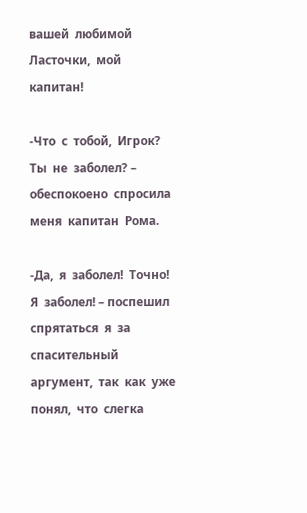вашей  любимой  Ласточки,  мой  капитан!

-Что  с  тобой,  Игрок?  Ты  не  заболел? – обеспокоено  спросила  меня  капитан  Рома.

-Да,  я  заболел!  Точно!  Я  заболел! – поспешил  спрятаться  я  за  спасительный  аргумент,  так  как  уже  понял,  что  слегка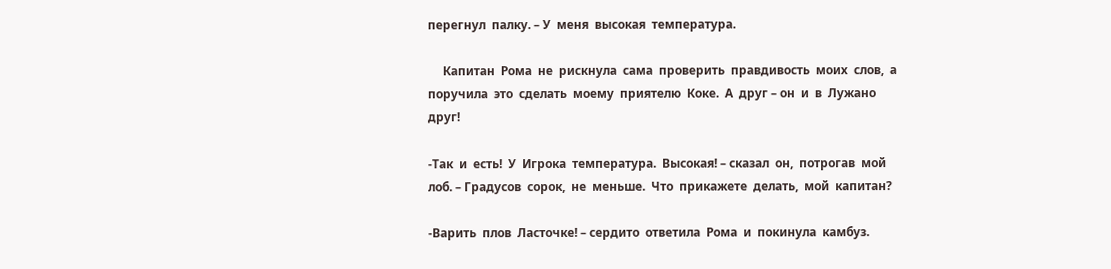перегнул  палку. – У  меня  высокая  температура.

     Капитан  Рома  не  рискнула  сама  проверить  правдивость  моих  слов,  а  поручила  это  сделать  моему  приятелю  Коке.  А  друг – он  и  в  Лужано  друг!

-Так  и  есть!  У  Игрока  температура.  Высокая! – сказал  он,  потрогав  мой  лоб. – Градусов  сорок,  не  меньше.  Что  прикажете  делать,  мой  капитан?

-Варить  плов  Ласточке! – сердито  ответила  Рома  и  покинула  камбуз.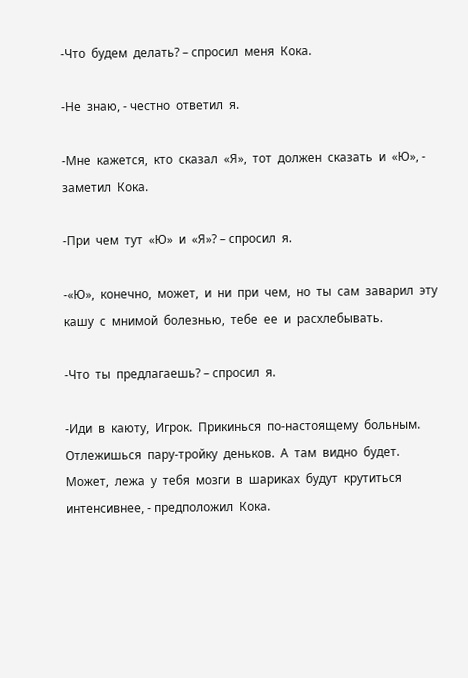-Что  будем  делать? – спросил  меня  Кока.

-Не  знаю, - честно  ответил  я.

-Мне  кажется,  кто  сказал  «Я»,  тот  должен  сказать  и  «Ю», - заметил  Кока.

-При  чем  тут  «Ю»  и  «Я»? – спросил  я.

-«Ю»,  конечно,  может,  и  ни  при  чем,  но  ты  сам  заварил  эту  кашу  с  мнимой  болезнью,  тебе  ее  и  расхлебывать.

-Что  ты  предлагаешь? – спросил  я.

-Иди  в  каюту,  Игрок.  Прикинься  по-настоящему  больным.  Отлежишься  пару-тройку  деньков.  А  там  видно  будет.  Может,  лежа  у  тебя  мозги  в  шариках  будут  крутиться  интенсивнее, - предположил  Кока.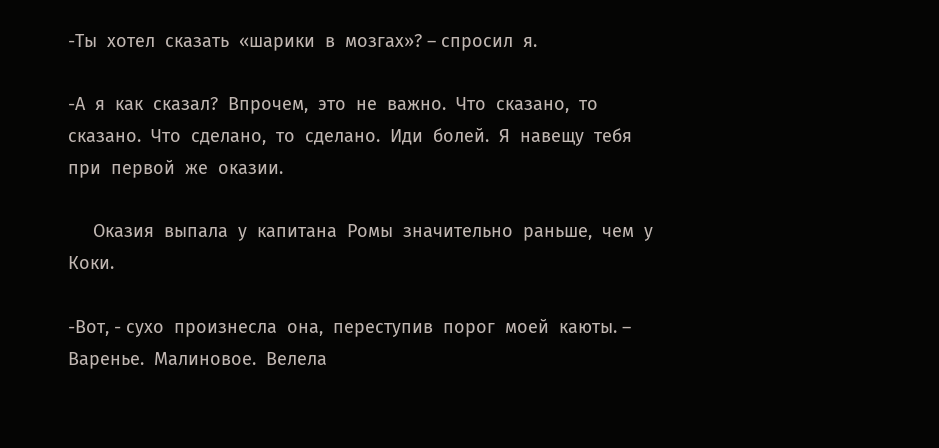-Ты  хотел  сказать  «шарики  в  мозгах»? – спросил  я.

-А  я  как  сказал?  Впрочем,  это  не  важно.  Что  сказано,  то  сказано.  Что  сделано,  то  сделано.  Иди  болей.  Я  навещу  тебя  при  первой  же  оказии.

     Оказия  выпала  у  капитана  Ромы  значительно  раньше,  чем  у  Коки.

-Вот, - сухо  произнесла  она,  переступив  порог  моей  каюты. – Варенье.  Малиновое.  Велела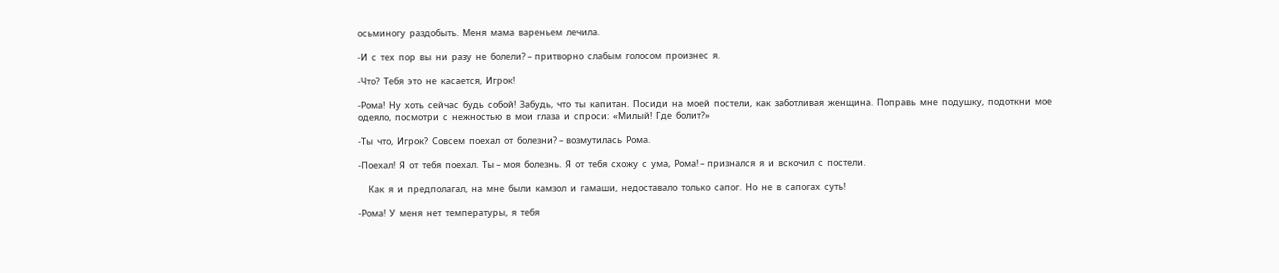осьминогу  раздобыть.  Меня  мама  вареньем  лечила.

-И  с  тех  пор  вы  ни  разу  не  болели? – притворно  слабым  голосом  произнес  я.

-Что?  Тебя  это  не  касается,  Игрок!

-Рома!  Ну  хоть  сейчас  будь  собой!  Забудь,  что  ты  капитан.  Посиди  на  моей  постели,  как  заботливая  женщина.  Поправь  мне  подушку,  подоткни  мое  одеяло,  посмотри  с  нежностью  в  мои  глаза  и  спроси:  «Милый!  Где  болит?»

-Ты  что,  Игрок?  Совсем  поехал  от  болезни? – возмутилась  Рома.

-Поехал!  Я  от  тебя  поехал.  Ты – моя  болезнь.  Я  от  тебя  схожу  с  ума,  Рома! – признался  я  и  вскочил  с  постели.

     Как  я  и  предполагал,  на  мне  были  камзол  и  гамаши,  недоставало  только  сапог.  Но  не  в  сапогах  суть!

-Рома!  У  меня  нет  температуры,  я  тебя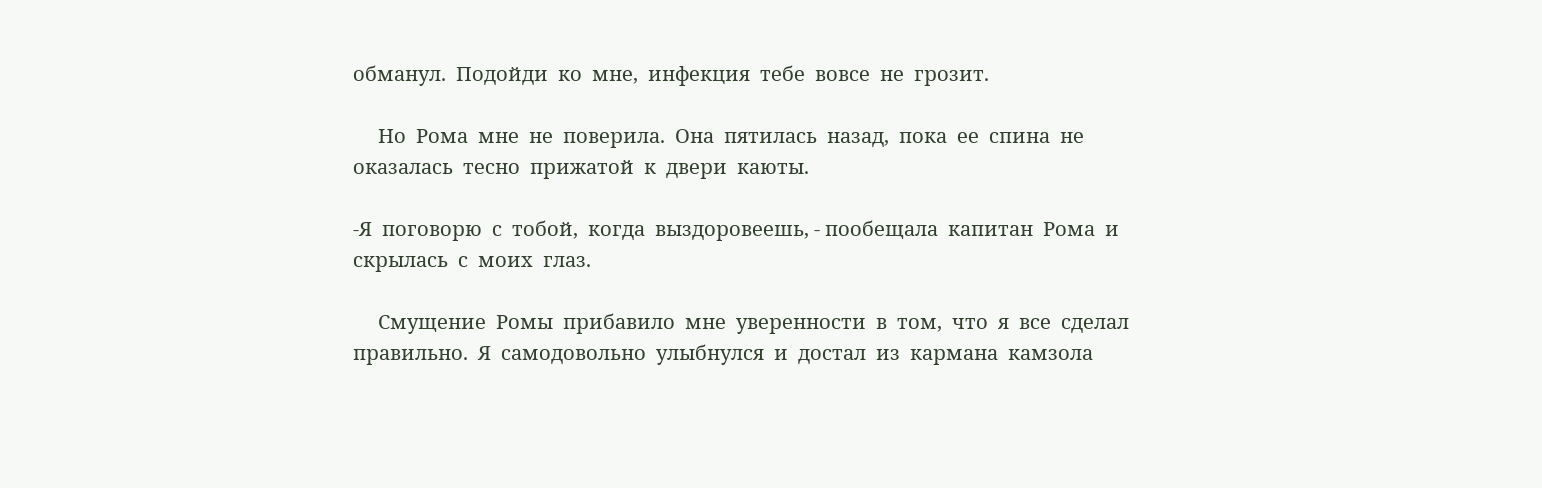обманул.  Подойди  ко  мне,  инфекция  тебе  вовсе  не  грозит.

     Но  Рома  мне  не  поверила.  Она  пятилась  назад,  пока  ее  спина  не  оказалась  тесно  прижатой  к  двери  каюты.

-Я  поговорю  с  тобой,  когда  выздоровеешь, - пообещала  капитан  Рома  и  скрылась  с  моих  глаз.

     Смущение  Ромы  прибавило  мне  уверенности  в  том,  что  я  все  сделал  правильно.  Я  самодовольно  улыбнулся  и  достал  из  кармана  камзола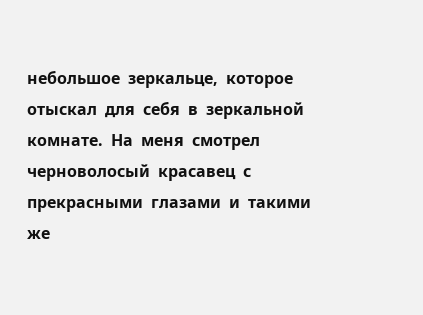небольшое  зеркальце,  которое  отыскал  для  себя  в  зеркальной  комнате.  На  меня  смотрел  черноволосый  красавец  с  прекрасными  глазами  и  такими  же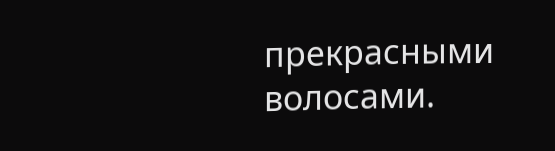прекрасными  волосами.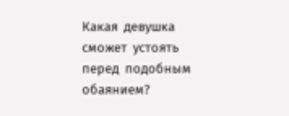Какая  девушка  сможет  устоять  перед  подобным  обаянием?